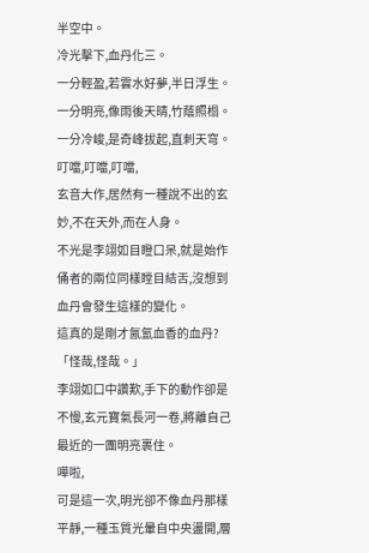半空中。
冷光擊下,血丹化三。
一分輕盈,若雲水好夢,半日浮生。
一分明亮,像雨後天晴,竹蔭照榻。
一分冷峻,是奇峰拔起,直刺天穹。
叮噹,叮噹,叮噹,
玄音大作,居然有一種說不出的玄妙,不在天外,而在人身。
不光是李翊如目瞪口呆,就是始作俑者的兩位同樣瞠目結舌,沒想到血丹會發生這樣的變化。
這真的是剛才氤氳血香的血丹?
「怪哉,怪哉。」
李翊如口中讚歎,手下的動作卻是不慢,玄元寶氣長河一卷,將離自己最近的一團明亮裹住。
嘩啦,
可是這一次,明光卻不像血丹那樣平靜,一種玉質光暈自中央盪開,層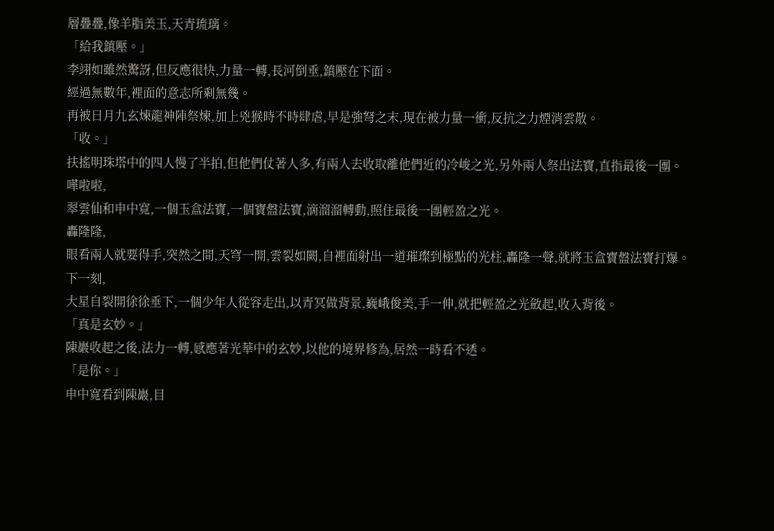層疊疊,像羊脂美玉,天青琉璃。
「給我鎮壓。」
李翊如雖然驚訝,但反應很快,力量一轉,長河倒垂,鎮壓在下面。
經過無數年,裡面的意志所剩無幾。
再被日月九玄煉龍神陣祭煉,加上兇猴時不時肆虐,早是強弩之末,現在被力量一衝,反抗之力煙消雲散。
「收。」
扶搖明珠塔中的四人慢了半拍,但他們仗著人多,有兩人去收取離他們近的冷峻之光,另外兩人祭出法寶,直指最後一團。
嘩啦啦,
翠雲仙和申中寬,一個玉盒法寶,一個寶盤法寶,滴溜溜轉動,照住最後一團輕盈之光。
轟隆隆,
眼看兩人就要得手,突然之間,天穹一開,雲裂如闕,自裡面射出一道璀璨到極點的光柱,轟隆一聲,就將玉盒寶盤法寶打爆。
下一刻,
大星自裂開徐徐垂下,一個少年人從容走出,以青冥做背景,巍峨俊美,手一伸,就把輕盈之光斂起,收入背後。
「真是玄妙。」
陳巖收起之後,法力一轉,感應著光華中的玄妙,以他的境界修為,居然一時看不透。
「是你。」
申中寬看到陳巖,目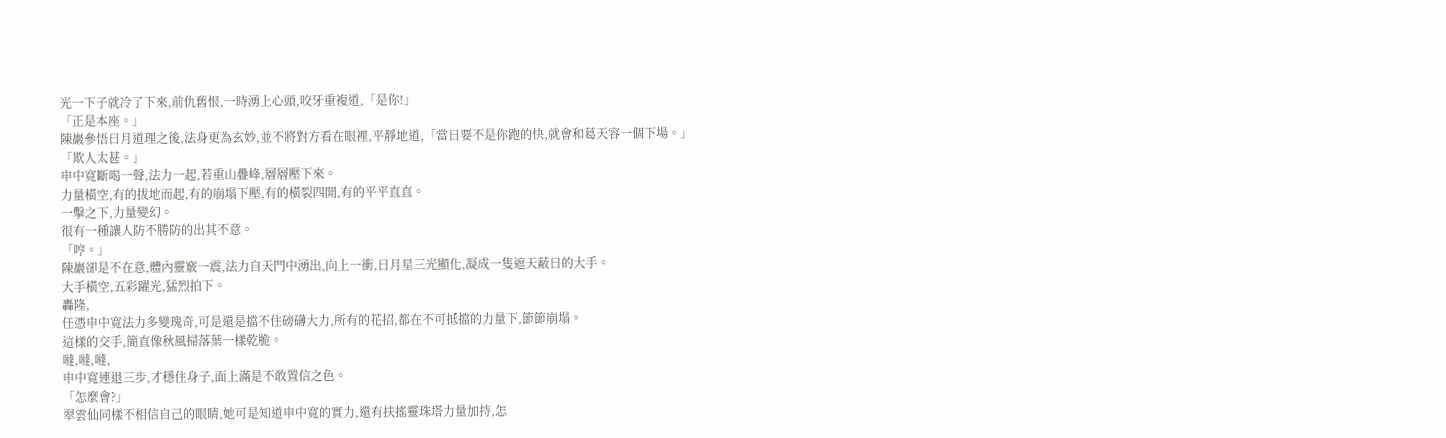光一下子就冷了下來,前仇舊恨,一時湧上心頭,咬牙重複道,「是你!」
「正是本座。」
陳巖參悟日月道理之後,法身更為玄妙,並不將對方看在眼裡,平靜地道,「當日要不是你跑的快,就會和葛天容一個下場。」
「欺人太甚。」
申中寬斷喝一聲,法力一起,若重山疊峰,層層壓下來。
力量橫空,有的拔地而起,有的崩塌下壓,有的橫裂四開,有的平平直直。
一擊之下,力量變幻。
很有一種讓人防不勝防的出其不意。
「哼。」
陳巖卻是不在意,體內靈竅一震,法力自天門中湧出,向上一衝,日月星三光顯化,凝成一隻遮天蔽日的大手。
大手橫空,五彩躍光,猛烈拍下。
轟隆,
任憑申中寬法力多變瑰奇,可是還是擋不住磅礴大力,所有的花招,都在不可抵擋的力量下,節節崩塌。
這樣的交手,簡直像秋風掃落葉一樣乾脆。
噠,噠,噠,
申中寬連退三步,才穩住身子,面上滿是不敢置信之色。
「怎麼會?」
翠雲仙同樣不相信自己的眼睛,她可是知道申中寬的實力,還有扶搖靈珠塔力量加持,怎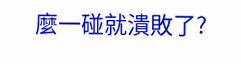麼一碰就潰敗了?